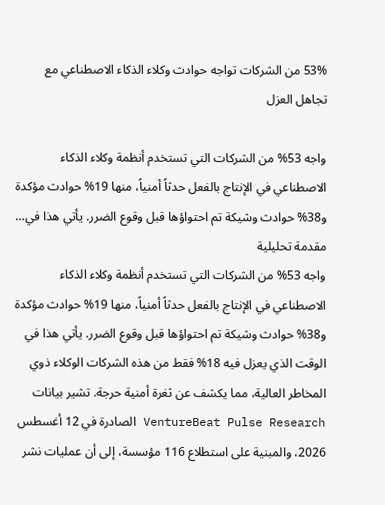53% من الشركات تواجه حوادث وكلاء الذكاء الاصطناعي مع تجاهل العزل

واجه 53% من الشركات التي تستخدم أنظمة وكلاء الذكاء الاصطناعي في الإنتاج بالفعل حدثاً أمنياً، منها 19% حوادث مؤكدة و38% حوادث وشيكة تم احتواؤها قبل وقوع الضرر. يأتي هذا في…
مقدمة تحليلية
واجه 53% من الشركات التي تستخدم أنظمة وكلاء الذكاء الاصطناعي في الإنتاج بالفعل حدثاً أمنياً، منها 19% حوادث مؤكدة و38% حوادث وشيكة تم احتواؤها قبل وقوع الضرر. يأتي هذا في الوقت الذي يعزل فيه 18% فقط من هذه الشركات الوكلاء ذوي المخاطر العالية، مما يكشف عن ثغرة أمنية حرجة. تشير بيانات VentureBeat Pulse Research الصادرة في 12 أغسطس 2026، والمبنية على استطلاع 116 مؤسسة، إلى أن عمليات نشر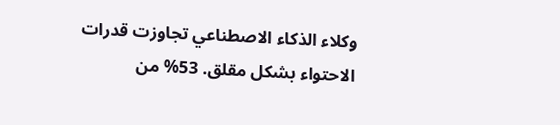وكلاء الذكاء الاصطناعي تجاوزت قدرات الاحتواء بشكل مقلق. 53% من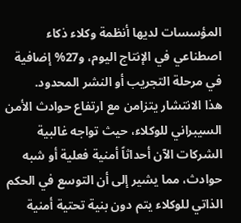المؤسسات لديها أنظمة وكلاء ذكاء اصطناعي في الإنتاج اليوم، و27% إضافية في مرحلة التجريب أو النشر المحدود.
هذا الانتشار يتزامن مع ارتفاع حوادث الأمن السيبراني للوكلاء، حيث تواجه غالبية الشركات الآن أحداثاً أمنية فعلية أو شبه حوادث، مما يشير إلى أن التوسع في الحكم الذاتي للوكلاء يتم دون بنية تحتية أمنية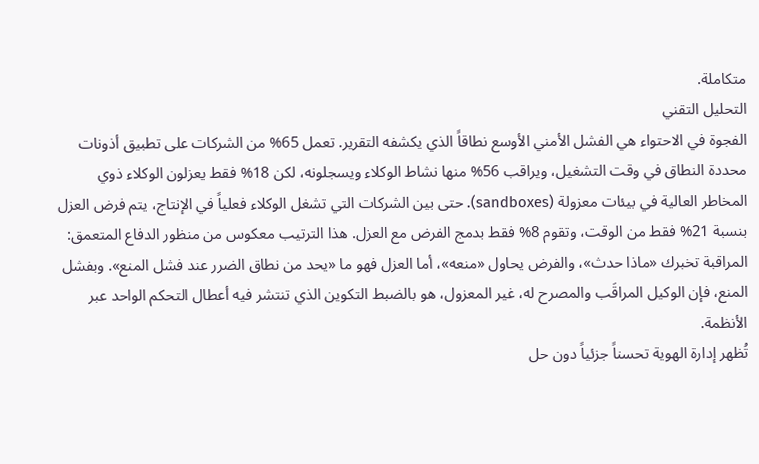متكاملة.
التحليل التقني
الفجوة في الاحتواء هي الفشل الأمني الأوسع نطاقاً الذي يكشفه التقرير. تعمل 65% من الشركات على تطبيق أذونات محددة النطاق في وقت التشغيل، ويراقب 56% منها نشاط الوكلاء ويسجلونه، لكن 18% فقط يعزلون الوكلاء ذوي المخاطر العالية في بيئات معزولة (sandboxes). حتى بين الشركات التي تشغل الوكلاء فعلياً في الإنتاج، يتم فرض العزل بنسبة 21% فقط من الوقت، وتقوم 8% فقط بدمج الفرض مع العزل. هذا الترتيب معكوس من منظور الدفاع المتعمق: المراقبة تخبرك «ماذا حدث»، والفرض يحاول «منعه»، أما العزل فهو ما «يحد من نطاق الضرر عند فشل المنع». وبفشل المنع، فإن الوكيل المراقَب والمصرح له، غير المعزول، هو بالضبط التكوين الذي تنتشر فيه أعطال التحكم الواحد عبر الأنظمة.
تُظهر إدارة الهوية تحسناً جزئياً دون حل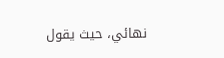نهائي، حيث يقول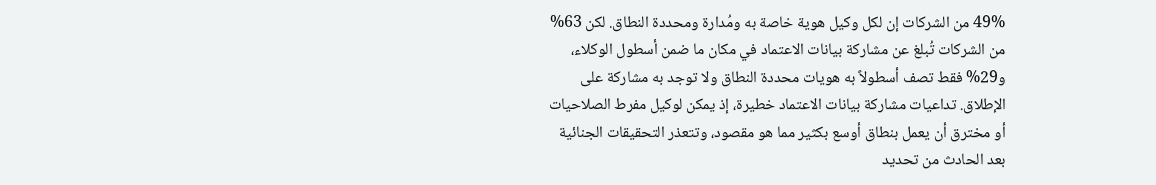49% من الشركات إن لكل وكيل هوية خاصة به ومُدارة ومحددة النطاق. لكن 63% من الشركات تُبلغ عن مشاركة بيانات الاعتماد في مكان ما ضمن أسطول الوكلاء، و29% فقط تصف أسطولاً به هويات محددة النطاق ولا توجد به مشاركة على الإطلاق. تداعيات مشاركة بيانات الاعتماد خطيرة، إذ يمكن لوكيل مفرط الصلاحيات أو مخترق أن يعمل بنطاق أوسع بكثير مما هو مقصود، وتتعذر التحقيقات الجنائية بعد الحادث من تحديد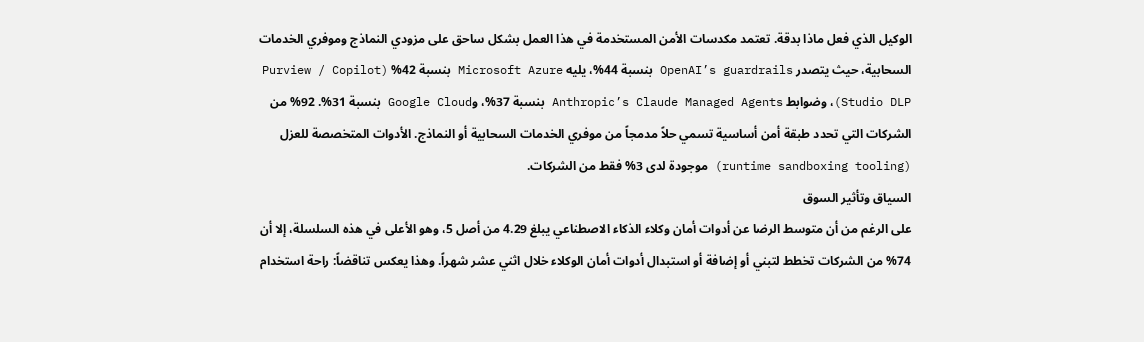الوكيل الذي فعل ماذا بدقة. تعتمد مكدسات الأمن المستخدمة في هذا العمل بشكل ساحق على مزودي النماذج وموفري الخدمات السحابية، حيث يتصدر OpenAI’s guardrails بنسبة 44%، يليه Microsoft Azure بنسبة 42% (Purview / Copilot Studio DLP)، وضوابط Anthropic’s Claude Managed Agents بنسبة 37%، وGoogle Cloud بنسبة 31%. 92% من الشركات التي تحدد طبقة أمن أساسية تسمي حلاً مدمجاً من موفري الخدمات السحابية أو النماذج. الأدوات المتخصصة للعزل (runtime sandboxing tooling) موجودة لدى 3% فقط من الشركات.
السياق وتأثير السوق
على الرغم من أن متوسط الرضا عن أدوات أمان وكلاء الذكاء الاصطناعي يبلغ 4.29 من أصل 5، وهو الأعلى في هذه السلسلة، إلا أن 74% من الشركات تخطط لتبني أو إضافة أو استبدال أدوات أمان الوكلاء خلال اثني عشر شهراً. وهذا يعكس تناقضاً: راحة استخدام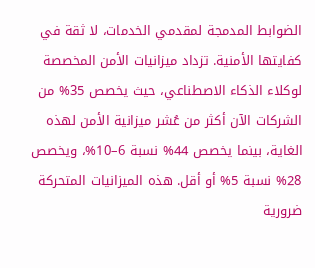الضوابط المدمجة لمقدمي الخدمات، لا ثقة في كفايتها الأمنية. تزداد ميزانيات الأمن المخصصة لوكلاء الذكاء الاصطناعي، حيث يخصص 35% من الشركات الآن أكثر من عُشر ميزانية الأمن لهذه الغاية، بينما يخصص 44% نسبة 6–10%، ويخصص 28% نسبة 5% أو أقل. هذه الميزانيات المتحركة ضرورية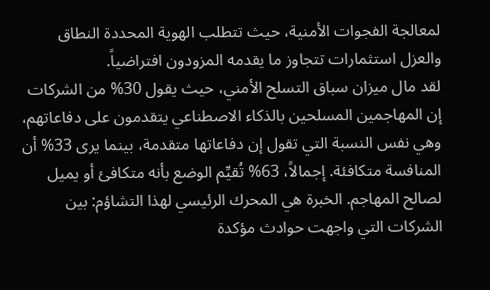لمعالجة الفجوات الأمنية، حيث تتطلب الهوية المحددة النطاق والعزل استثمارات تتجاوز ما يقدمه المزودون افتراضياً.
لقد مال ميزان سباق التسلح الأمني، حيث يقول 30% من الشركات إن المهاجمين المسلحين بالذكاء الاصطناعي يتقدمون على دفاعاتهم، وهي نفس النسبة التي تقول إن دفاعاتها متقدمة، بينما يرى 33% أن المنافسة متكافئة. إجمالاً، 63% تُقيِّم الوضع بأنه متكافئ أو يميل لصالح المهاجم. الخبرة هي المحرك الرئيسي لهذا التشاؤم: بين الشركات التي واجهت حوادث مؤكدة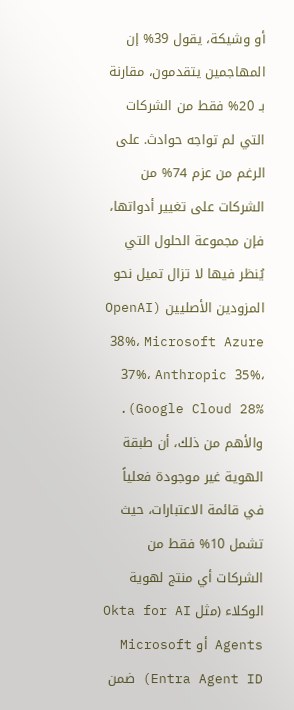أو وشيكة، يقول 39% إن المهاجمين يتقدمون، مقارنة بـ 20% فقط من الشركات التي لم تواجه حوادث. على الرغم من عزم 74% من الشركات على تغيير أدواتها، فإن مجموعة الحلول التي يُنظر فيها لا تزال تميل نحو المزودين الأصليين (OpenAI 38%، Microsoft Azure 37%، Anthropic 35%، Google Cloud 28%). والأهم من ذلك، أن طبقة الهوية غير موجودة فعلياً في قائمة الاعتبارات، حيث تشمل 10% فقط من الشركات أي منتج لهوية الوكلاء (مثل Okta for AI Agents أو Microsoft Entra Agent ID) ضمن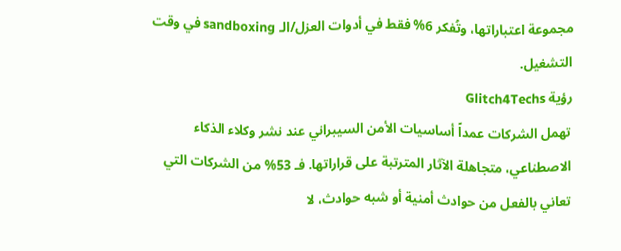مجموعة اعتباراتها، وتُفكر 6% فقط في أدوات العزل/الـ sandboxing في وقت التشغيل.
رؤية Glitch4Techs
تهمل الشركات عمداً أساسيات الأمن السيبراني عند نشر وكلاء الذكاء الاصطناعي، متجاهلة الآثار المترتبة على قراراتها. فـ 53% من الشركات التي تعاني بالفعل من حوادث أمنية أو شبه حوادث، لا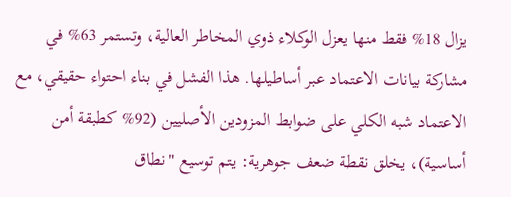يزال 18% فقط منها يعزل الوكلاء ذوي المخاطر العالية، وتستمر 63% في مشاركة بيانات الاعتماد عبر أساطيلها. هذا الفشل في بناء احتواء حقيقي، مع الاعتماد شبه الكلي على ضوابط المزودين الأصليين (92% كطبقة أمن أساسية)، يخلق نقطة ضعف جوهرية: يتم توسيع "نطاق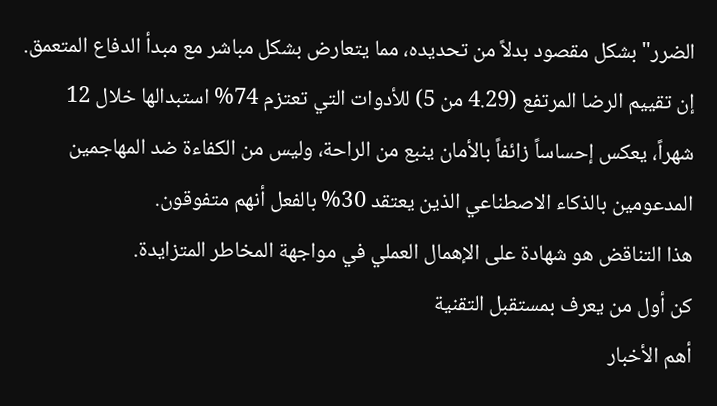الضرر" بشكل مقصود بدلاً من تحديده، مما يتعارض بشكل مباشر مع مبدأ الدفاع المتعمق. إن تقييم الرضا المرتفع (4.29 من 5) للأدوات التي تعتزم 74% استبدالها خلال 12 شهراً، يعكس إحساساً زائفاً بالأمان ينبع من الراحة، وليس من الكفاءة ضد المهاجمين المدعومين بالذكاء الاصطناعي الذين يعتقد 30% بالفعل أنهم متفوقون.
هذا التناقض هو شهادة على الإهمال العملي في مواجهة المخاطر المتزايدة.
كن أول من يعرف بمستقبل التقنية
أهم الأخبار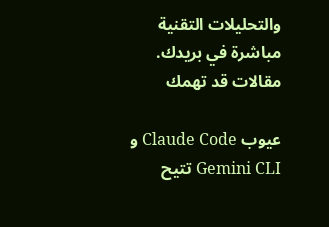والتحليلات التقنية مباشرة في بريدك.
مقالات قد تهمك

عيوب Claude Code و Gemini CLI تتيح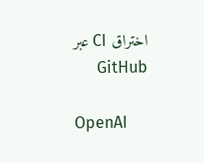اختراق CI عبر GitHub

OpenAI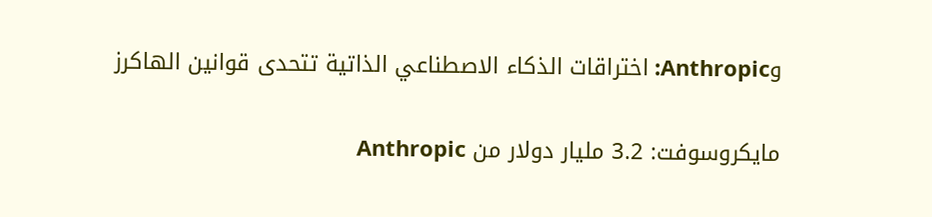وAnthropic: اختراقات الذكاء الاصطناعي الذاتية تتحدى قوانين الهاكرز

مايكروسوفت: 3.2 مليار دولار من Anthropic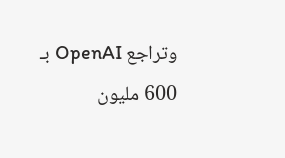وتراجع OpenAI بـ 600 مليون